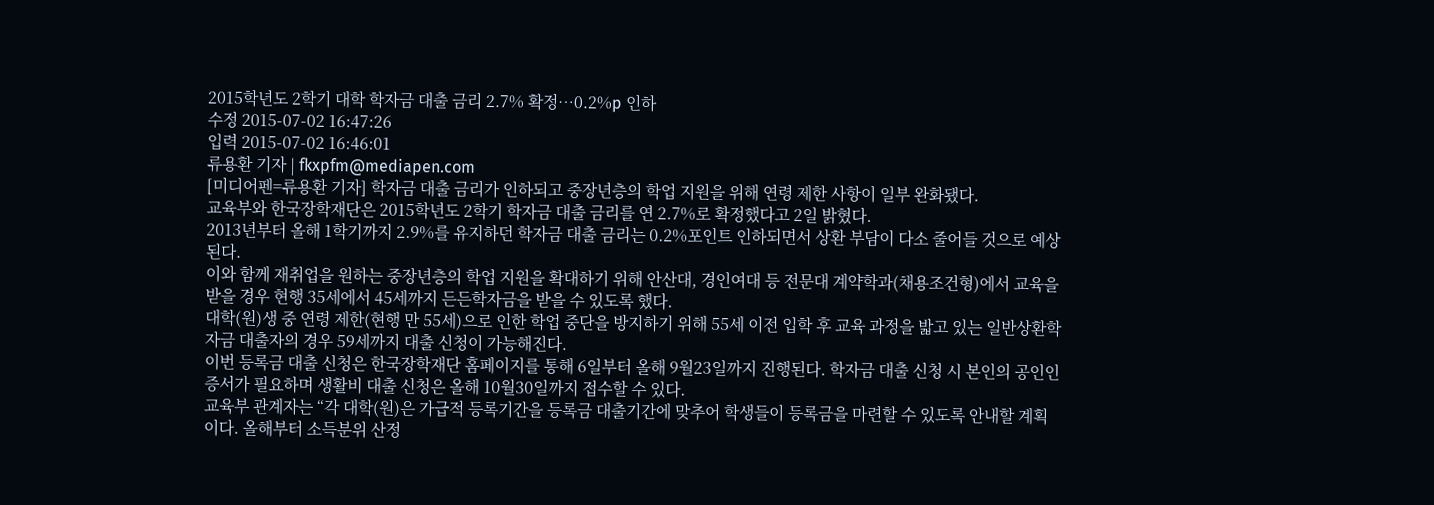2015학년도 2학기 대학 학자금 대출 금리 2.7% 확정…0.2%p 인하
수정 2015-07-02 16:47:26
입력 2015-07-02 16:46:01
류용환 기자 | fkxpfm@mediapen.com
[미디어펜=류용환 기자] 학자금 대출 금리가 인하되고 중장년층의 학업 지원을 위해 연령 제한 사항이 일부 완화됐다.
교육부와 한국장학재단은 2015학년도 2학기 학자금 대출 금리를 연 2.7%로 확정했다고 2일 밝혔다.
2013년부터 올해 1학기까지 2.9%를 유지하던 학자금 대출 금리는 0.2%포인트 인하되면서 상환 부담이 다소 줄어들 것으로 예상된다.
이와 함께 재취업을 원하는 중장년층의 학업 지원을 확대하기 위해 안산대, 경인여대 등 전문대 계약학과(채용조건형)에서 교육을 받을 경우 현행 35세에서 45세까지 든든학자금을 받을 수 있도록 했다.
대학(원)생 중 연령 제한(현행 만 55세)으로 인한 학업 중단을 방지하기 위해 55세 이전 입학 후 교육 과정을 밟고 있는 일반상환학자금 대출자의 경우 59세까지 대출 신청이 가능해진다.
이번 등록금 대출 신청은 한국장학재단 홈페이지를 통해 6일부터 올해 9월23일까지 진행된다. 학자금 대출 신청 시 본인의 공인인증서가 필요하며 생활비 대출 신청은 올해 10월30일까지 접수할 수 있다.
교육부 관계자는 “각 대학(원)은 가급적 등록기간을 등록금 대출기간에 맞추어 학생들이 등록금을 마련할 수 있도록 안내할 계획이다. 올해부터 소득분위 산정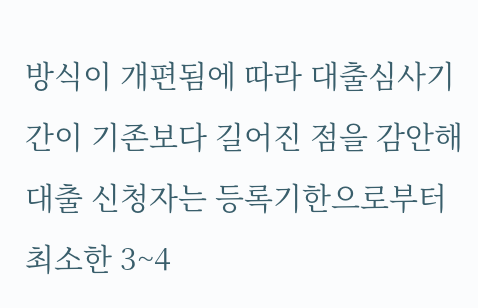방식이 개편됨에 따라 대출심사기간이 기존보다 길어진 점을 감안해 대출 신청자는 등록기한으로부터 최소한 3~4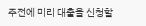주전에 미리 대출을 신청할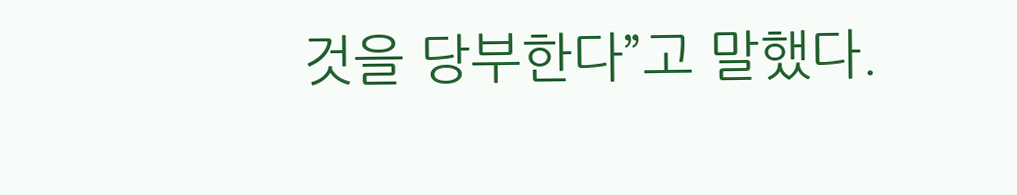것을 당부한다”고 말했다.